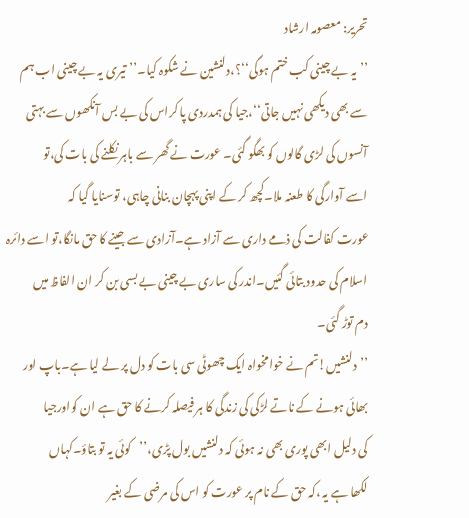تحریر: معصومہ ارشاد
’’یہ بے چینی کب ختم ہوگی‘‘؟،دلنشین نے شکوہ کیا۔’’تیری یہ بے چینی اب ہم
سے بھی دیکھی نہیں جاتی‘‘،جیا کی ہمدردی پا کراس کی بے بس آنکھوں سے بہتی
آنسوں کی لڑی گالوں کو بھگو گئی۔ عورت نے گھر سے باہر نکلنے کی بات کی،تو
اسے آوارگی کا طعنہ ملا۔کچھ کر کے اپنی پہچان بنانی چاہی، توسنایا گیا کہ
عورت کفالت کی ذمے داری سے آزاد ہے۔آزادی سے جینے کا حق مانگا،تو اسے دائرہ
اسلام کی حدود بتائی گئیں۔اندر کی ساری بے چینی بے بسی بن کر ان الفاظ میں
دم توڑ گئی۔
’’دلنشیں!تم نے خوامخواہ ایک چھوٹی سی بات کو دل پر لے لیا ہے۔باپ اور
بھائی ہونے کے ناتے لڑکی کی زندگی کا ہر فیصلہ کرنے کا حق ہے ان کواورجیا
کی دلیل ابھی پوری بھی نہ ہوئی کہ دلنشیں بول پڑی،’’کوئی یہ تو بتاؤ۔کہاں
لکھا ہے یہ ،کہ حق کے نام پر عورت کو اس کی مرضی کے بغیر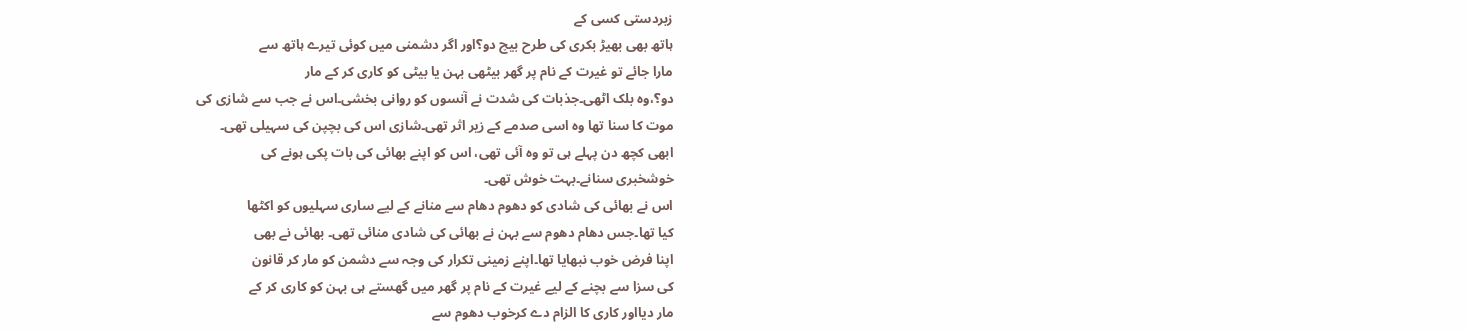زبردستی کسی کے
ہاتھ بھی بھیڑ بکری کی طرح بیچ دو؟اور اگر دشمنی میں کوئی تیرے ہاتھ سے
مارا جائے تو غیرت کے نام پر گھر بیٹھی بہن یا بیٹی کو کاری کر کے مار
دو؟،وہ بلک اٹھی۔جذبات کی شدت نے آنسوں کو روانی بخشی۔اس نے جب سے شازی کی
موت کا سنا تھا وہ اسی صدمے کے زیر اثر تھی۔شازی اس کی بچپن کی سہیلی تھی۔
ابھی کچھ دن پہلے ہی تو وہ آئی تھی، اس کو اپنے بھائی کی بات پکی ہونے کی
خوشخبری سنانے۔بہت خوش تھی۔
اس نے بھائی کی شادی کو دھوم دھام سے منانے کے لیے ساری سہلیوں کو اکٹھا
کیا تھا۔جس دھام دھوم سے بہن نے بھائی کی شادی منائی تھی۔ بھائی نے بھی
اپنا فرض خوب نبھایا تھا۔اپنے زمینی تکرار کی وجہ سے دشمن کو مار کر قانون
کی سزا سے بچنے کے لیے غیرت کے نام پر گھر میں گھستے ہی بہن کو کاری کر کے
مار دیااور کاری کا الزام دے کرخوب دھوم سے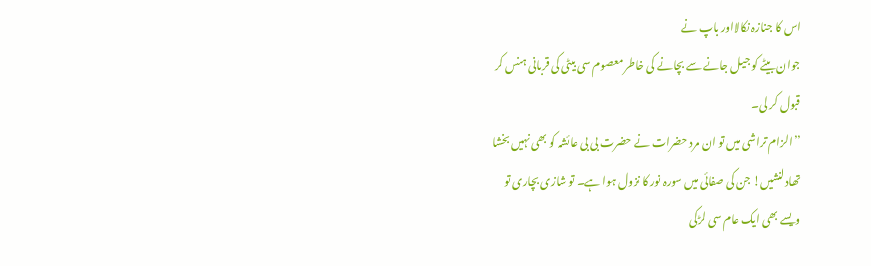اس کا جنازہ نکالااور باپ نے
جوان بیٹے کو جیل جانے سے بچانے کی خاطر معصوم سی بیٹی کی قربانی ہنس کر
قبول کر لی۔
’’الزام تراشی میں تو ان مرد حضرات نے حضرت بی بی عائشہ کو بھی نہیں بخشا
تھادلنشیں! جن کی صفائی میں سورہ نور کا نزول ہوا ہے۔ تو شازی بچاری تو
ویسے بھی ایک عام سی لڑکی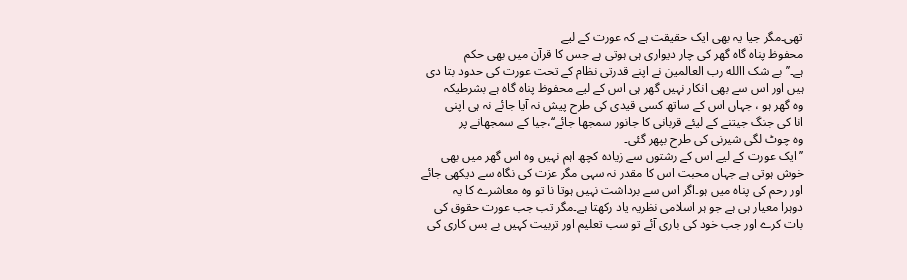تھی۔مگر جیا یہ بھی ایک حقیقت ہے کہ عورت کے لیے
محفوظ پناہ گاہ گھر کی چار دیواری ہی ہوتی ہے جس کا قرآن میں بھی حکم
ہے۔’’بے شک االله رب العالمین نے اپنے قدرتی نظام کے تحت عورت کی حدود بتا دی
ہیں اور اس سے بھی انکار نہیں گھر ہی اس کے لیے محفوظ پناہ گاہ ہے بشرطیکہ
وہ گھر ہو ، جہاں اس کے ساتھ کسی قیدی کی طرح پیش نہ آیا جائے نہ ہی اپنی
انا کی جنگ جیتنے کے لیئے قربانی کا جانور سمجھا جائے‘‘،جیا کے سمجھانے پر
وہ چوٹ لگی شیرنی کی طرح بپھر گئی۔
’’ایک عورت کے لیے اس کے رشتوں سے زیادہ کچھ اہم نہیں وہ اس گھر میں بھی
خوش ہوتی ہے جہاں محبت اس کا مقدر نہ سہی مگر عزت کی نگاہ سے دیکھی جائے
اور رحم کی پناہ میں ہو۔اگر اس سے برداشت نہیں ہوتا نا تو وہ معاشرے کا یہ
دوہرا معیار ہی ہے جو ہر اسلامی نظریہ یاد رکھتا ہے۔مگر تب جب عورت حقوق کی
بات کرے اور جب خود کی باری آئے تو سب تعلیم اور تربیت کہیں بے بس کاری کی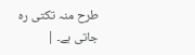طرح منہ تکتی رہ جاتی ہے۔ |